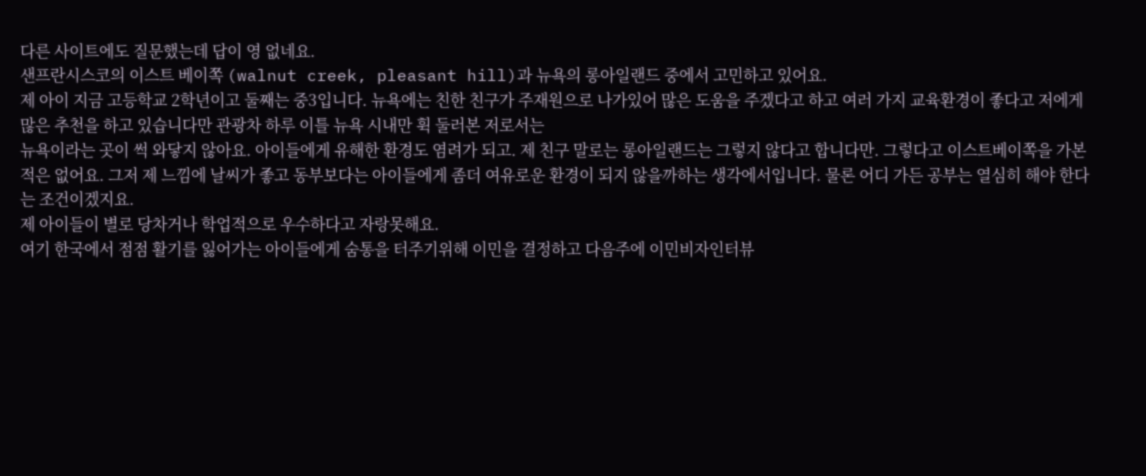다른 사이트에도 질문했는데 답이 영 없네요.
샌프란시스코의 이스트 베이쪽 (walnut creek, pleasant hill)과 뉴욕의 롱아일랜드 중에서 고민하고 있어요.
제 아이 지금 고등학교 2학년이고 둘째는 중3입니다. 뉴욕에는 친한 친구가 주재원으로 나가있어 많은 도움을 주겠다고 하고 여러 가지 교육환경이 좋다고 저에게 많은 추천을 하고 있습니다만 관광차 하루 이틀 뉴욕 시내만 휙 둘러본 저로서는
뉴욕이라는 곳이 썩 와닿지 않아요. 아이들에게 유해한 환경도 염려가 되고. 제 친구 말로는 롱아일랜드는 그렇지 않다고 합니다만. 그렇다고 이스트베이쪽을 가본 적은 없어요. 그저 제 느낌에 날씨가 좋고 동부보다는 아이들에게 좀더 여유로운 환경이 되지 않을까하는 생각에서입니다. 물론 어디 가든 공부는 열심히 해야 한다는 조건이겠지요.
제 아이들이 별로 당차거나 학업적으로 우수하다고 자랑못해요.
여기 한국에서 점점 활기를 잃어가는 아이들에게 숨통을 터주기위해 이민을 결정하고 다음주에 이민비자인터뷰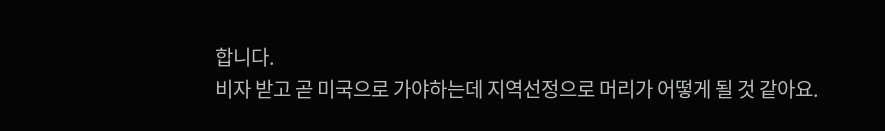합니다.
비자 받고 곧 미국으로 가야하는데 지역선정으로 머리가 어떻게 될 것 같아요.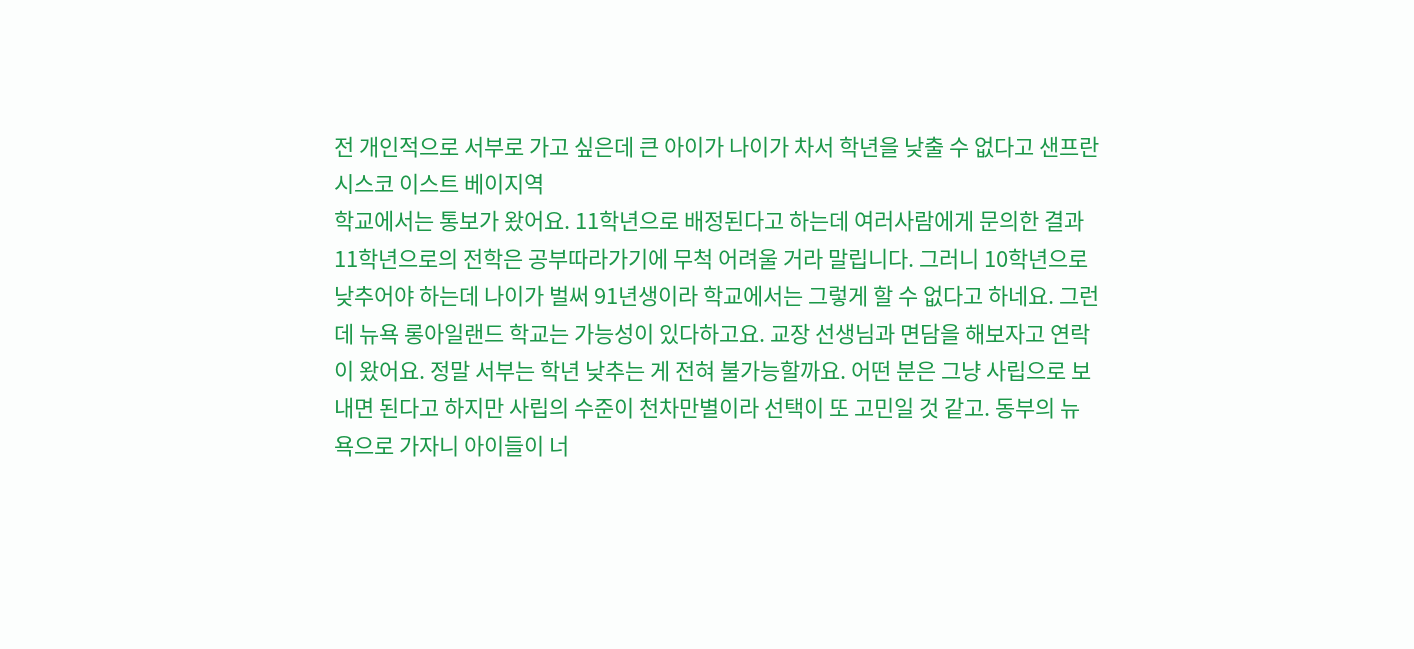전 개인적으로 서부로 가고 싶은데 큰 아이가 나이가 차서 학년을 낮출 수 없다고 샌프란시스코 이스트 베이지역
학교에서는 통보가 왔어요. 11학년으로 배정된다고 하는데 여러사람에게 문의한 결과 11학년으로의 전학은 공부따라가기에 무척 어려울 거라 말립니다. 그러니 10학년으로 낮추어야 하는데 나이가 벌써 91년생이라 학교에서는 그렇게 할 수 없다고 하네요. 그런데 뉴욕 롱아일랜드 학교는 가능성이 있다하고요. 교장 선생님과 면담을 해보자고 연락이 왔어요. 정말 서부는 학년 낮추는 게 전혀 불가능할까요. 어떤 분은 그냥 사립으로 보내면 된다고 하지만 사립의 수준이 천차만별이라 선택이 또 고민일 것 같고. 동부의 뉴욕으로 가자니 아이들이 너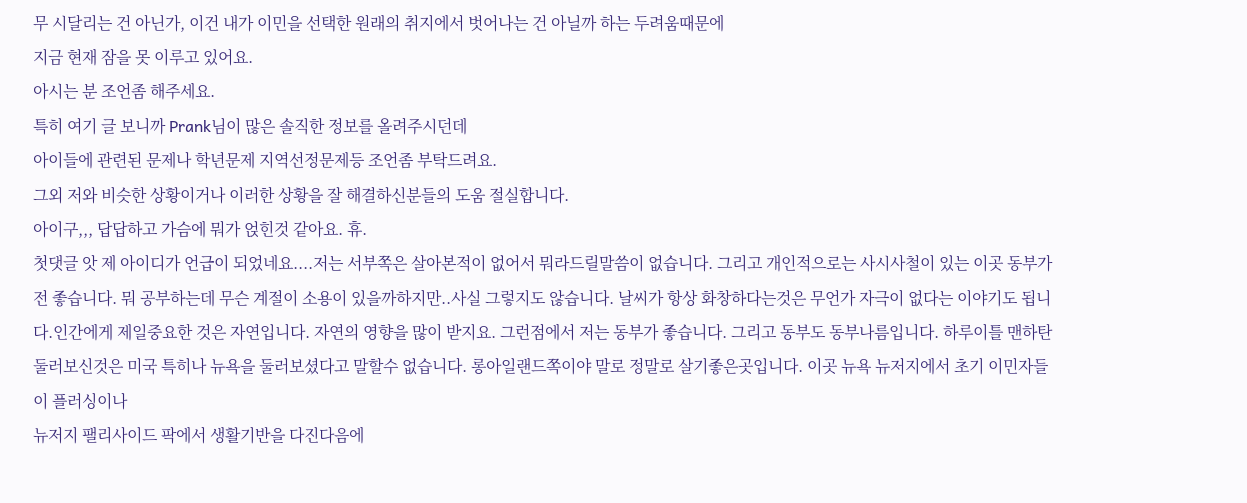무 시달리는 건 아닌가, 이건 내가 이민을 선택한 원래의 취지에서 벗어나는 건 아닐까 하는 두려움때문에
지금 현재 잠을 못 이루고 있어요.
아시는 분 조언좀 해주세요.
특히 여기 글 보니까 Prank님이 많은 솔직한 정보를 올려주시던데
아이들에 관련된 문제나 학년문제 지역선정문제등 조언좀 부탁드려요.
그외 저와 비슷한 상황이거나 이러한 상황을 잘 해결하신분들의 도움 절실합니다.
아이구,,, 답답하고 가슴에 뭐가 얹힌것 같아요. 휴.
첫댓글 앗 제 아이디가 언급이 되었네요....저는 서부쪽은 살아본적이 없어서 뭐라드릴말씀이 없습니다. 그리고 개인적으로는 사시사철이 있는 이곳 동부가 전 좋습니다. 뭐 공부하는데 무슨 계절이 소용이 있을까하지만..사실 그렇지도 않습니다. 날씨가 항상 화창하다는것은 무언가 자극이 없다는 이야기도 됩니다.인간에게 제일중요한 것은 자연입니다. 자연의 영향을 많이 받지요. 그런점에서 저는 동부가 좋습니다. 그리고 동부도 동부나름입니다. 하루이틀 맨하탄 둘러보신것은 미국 특히나 뉴욕을 둘러보셨다고 말할수 없습니다. 롱아일랜드쪽이야 말로 정말로 살기좋은곳입니다. 이곳 뉴욕 뉴저지에서 초기 이민자들이 플러싱이나
뉴저지 팰리사이드 팍에서 생활기반을 다진다음에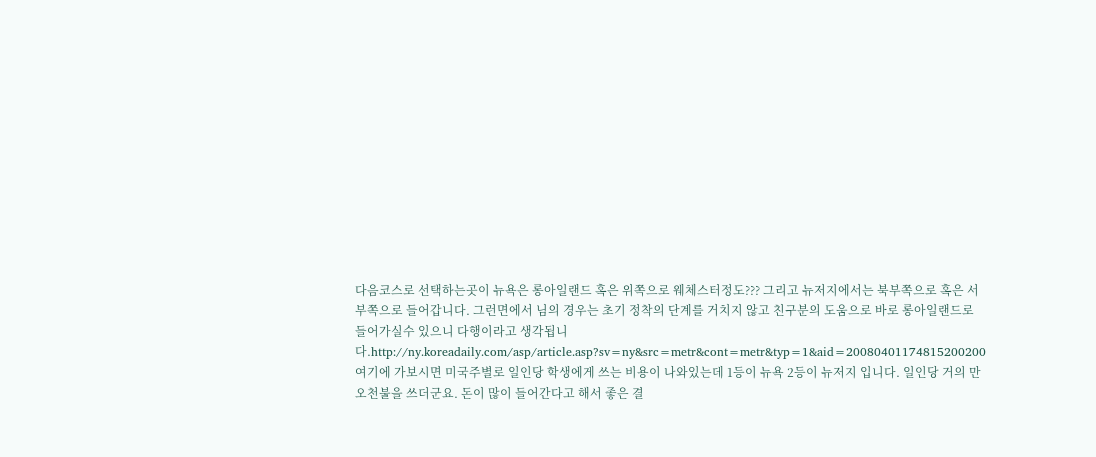다음코스로 선택하는곳이 뉴욕은 롱아일랜드 혹은 위쪽으로 웨체스터정도??? 그리고 뉴저지에서는 북부쪽으로 혹은 서부쪽으로 들어갑니다. 그런면에서 님의 경우는 초기 정착의 단계를 거치지 않고 친구분의 도움으로 바로 롱아일랜드로 들어가실수 있으니 다행이라고 생각됩니다.http://ny.koreadaily.com/asp/article.asp?sv=ny&src=metr&cont=metr&typ=1&aid=20080401174815200200 여기에 가보시면 미국주별로 일인당 학생에게 쓰는 비용이 나와있는데 1등이 뉴욕 2등이 뉴저지 입니다. 일인당 거의 만 오천불을 쓰더군요. 돈이 많이 들어간다고 해서 좋은 결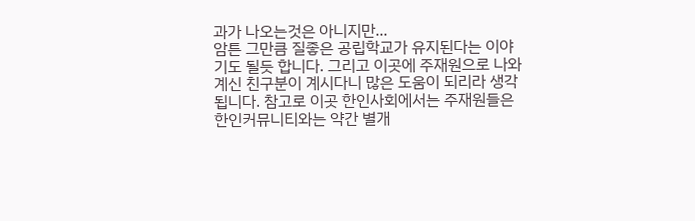과가 나오는것은 아니지만...
암튼 그만큼 질좋은 공립학교가 유지된다는 이야기도 될듯 합니다. 그리고 이곳에 주재원으로 나와계신 친구분이 계시다니 많은 도움이 되리라 생각됩니다. 참고로 이곳 한인사회에서는 주재원들은 한인커뮤니티와는 약간 별개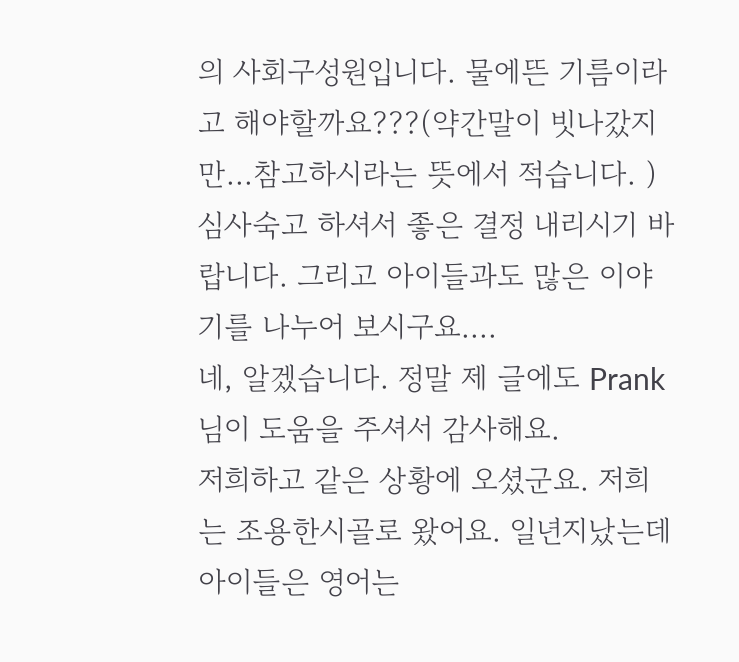의 사회구성원입니다. 물에뜬 기름이라고 해야할까요???(약간말이 빗나갔지만...참고하시라는 뜻에서 적습니다. ) 심사숙고 하셔서 좋은 결정 내리시기 바랍니다. 그리고 아이들과도 많은 이야기를 나누어 보시구요....
네, 알겠습니다. 정말 제 글에도 Prank님이 도움을 주셔서 감사해요.
저희하고 같은 상황에 오셨군요. 저희는 조용한시골로 왔어요. 일년지났는데 아이들은 영어는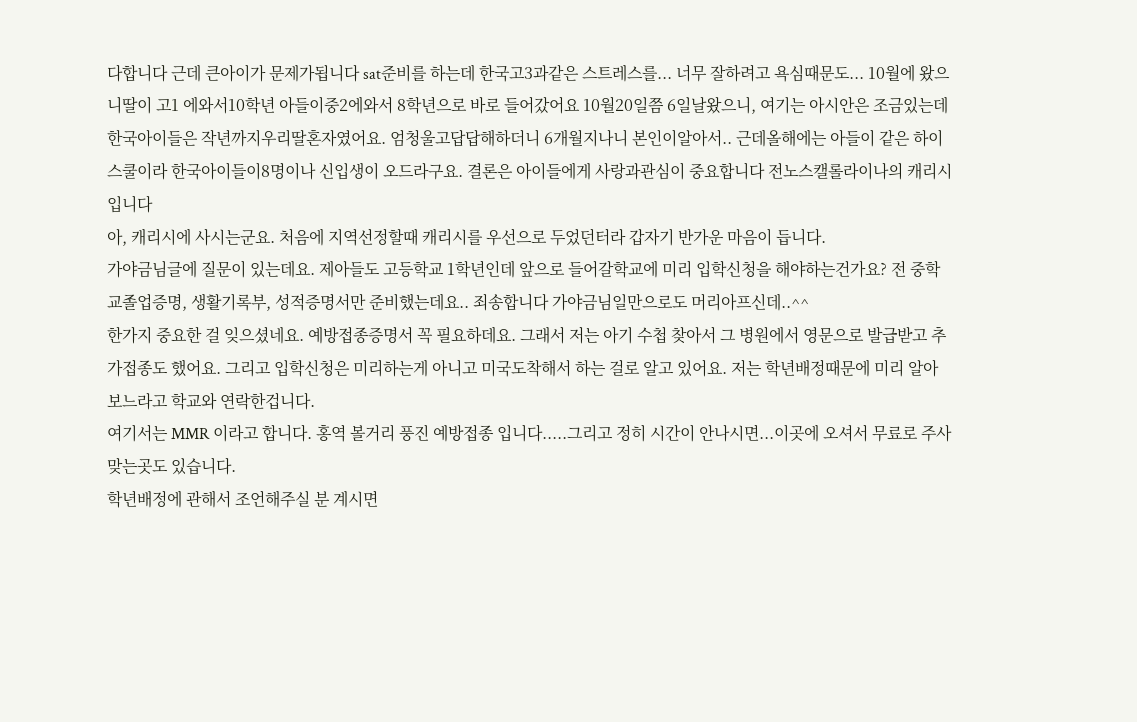다합니다 근데 큰아이가 문제가됩니다 sat준비를 하는데 한국고3과같은 스트레스를... 너무 잘하려고 욕심때문도... 10월에 왔으니딸이 고1 에와서10학년 아들이중2에와서 8학년으로 바로 들어갔어요 10월20일쯤 6일날왔으니, 여기는 아시안은 조금있는데 한국아이들은 작년까지우리딸혼자였어요. 엄청울고답답해하더니 6개월지나니 본인이알아서.. 근데올해에는 아들이 같은 하이스쿨이라 한국아이들이8명이나 신입생이 오드라구요. 결론은 아이들에게 사랑과관심이 중요합니다 전노스캘롤라이나의 캐리시입니다
아, 캐리시에 사시는군요. 처음에 지역선정할때 캐리시를 우선으로 두었던터라 갑자기 반가운 마음이 듭니다.
가야금님글에 질문이 있는데요. 제아들도 고등학교 1학년인데 앞으로 들어갈학교에 미리 입학신청을 해야하는건가요? 전 중학교졸업증명, 생활기록부, 성적증명서만 준비했는데요.. 죄송합니다 가야금님일만으로도 머리아프신데..^^
한가지 중요한 걸 잊으셨네요. 예방접종증명서 꼭 필요하데요. 그래서 저는 아기 수첩 찾아서 그 병원에서 영문으로 발급받고 추가접종도 했어요. 그리고 입학신청은 미리하는게 아니고 미국도착해서 하는 걸로 알고 있어요. 저는 학년배정때문에 미리 알아보느라고 학교와 연락한겁니다.
여기서는 MMR 이라고 합니다. 홍역 볼거리 풍진 예방접종 입니다.....그리고 정히 시간이 안나시면...이곳에 오셔서 무료로 주사맞는곳도 있습니다.
학년배정에 관해서 조언해주실 분 계시면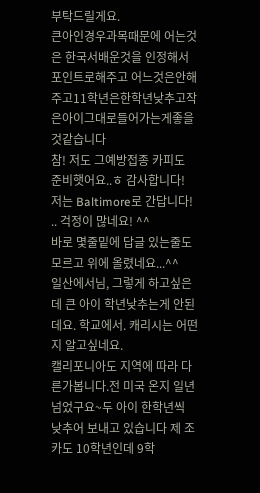부탁드릴게요.
큰아인경우과목때문에 어는것은 한국서배운것을 인정해서 포인트로해주고 어느것은안해주고11학년은한학년낮추고작은아이그대로들어가는게좋을것같습니다
참! 저도 그예방접종 카피도 준비햇어요..ㅎ 감사합니다! 저는 Baltimore로 간답니다! .. 걱정이 많네요! ^^
바로 몇줄밑에 답글 있는줄도 모르고 위에 올렸네요...^^
일산에서님, 그렇게 하고싶은데 큰 아이 학년낮추는게 안된데요. 학교에서. 캐리시는 어떤지 알고싶네요.
캘리포니아도 지역에 따라 다른가봅니다.전 미국 온지 일년 넘었구요~두 아이 한학년씩 낮추어 보내고 있습니다 제 조카도 10학년인데 9학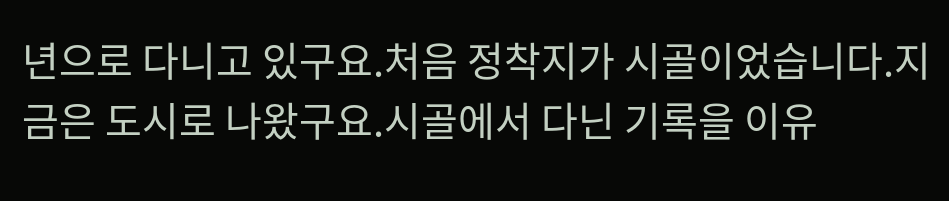년으로 다니고 있구요.처음 정착지가 시골이었습니다.지금은 도시로 나왔구요.시골에서 다닌 기록을 이유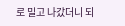로 밀고 나갔더니 되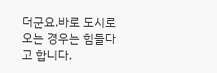더군요.바로 도시로 오는 경우는 힘들다고 합니다.